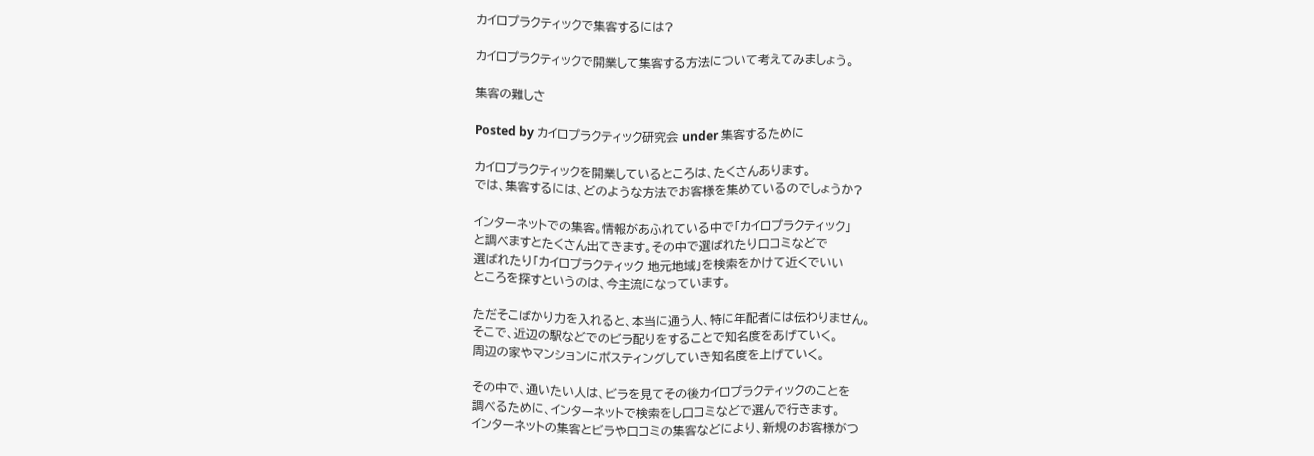カイロプラクティックで集客するには?

カイロプラクティックで開業して集客する方法について考えてみましょう。

集客の難しさ

Posted by カイロプラクティック研究会 under 集客するために

カイロプラクティックを開業しているところは、たくさんあります。
では、集客するには、どのような方法でお客様を集めているのでしょうか?

インターネットでの集客。情報があふれている中で「カイロプラクティック」
と調べますとたくさん出てきます。その中で選ばれたり口コミなどで
選ばれたり「カイロプラクティック 地元地域」を検索をかけて近くでいい
ところを探すというのは、今主流になっています。

ただそこばかり力を入れると、本当に通う人、特に年配者には伝わりません。
そこで、近辺の駅などでのビラ配りをすることで知名度をあげていく。
周辺の家やマンションにポスティングしていき知名度を上げていく。

その中で、通いたい人は、ビラを見てその後カイロプラクティックのことを
調べるために、インターネットで検索をし口コミなどで選んで行きます。
インターネットの集客とビラや口コミの集客などにより、新規のお客様がつ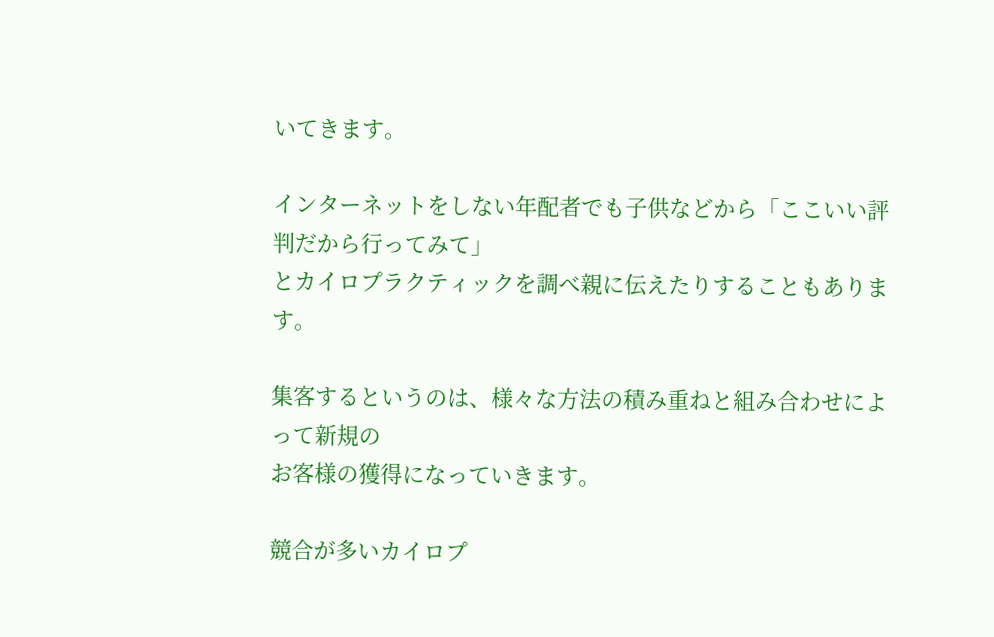いてきます。

インターネットをしない年配者でも子供などから「ここいい評判だから行ってみて」
とカイロプラクティックを調べ親に伝えたりすることもあります。

集客するというのは、様々な方法の積み重ねと組み合わせによって新規の
お客様の獲得になっていきます。

競合が多いカイロプ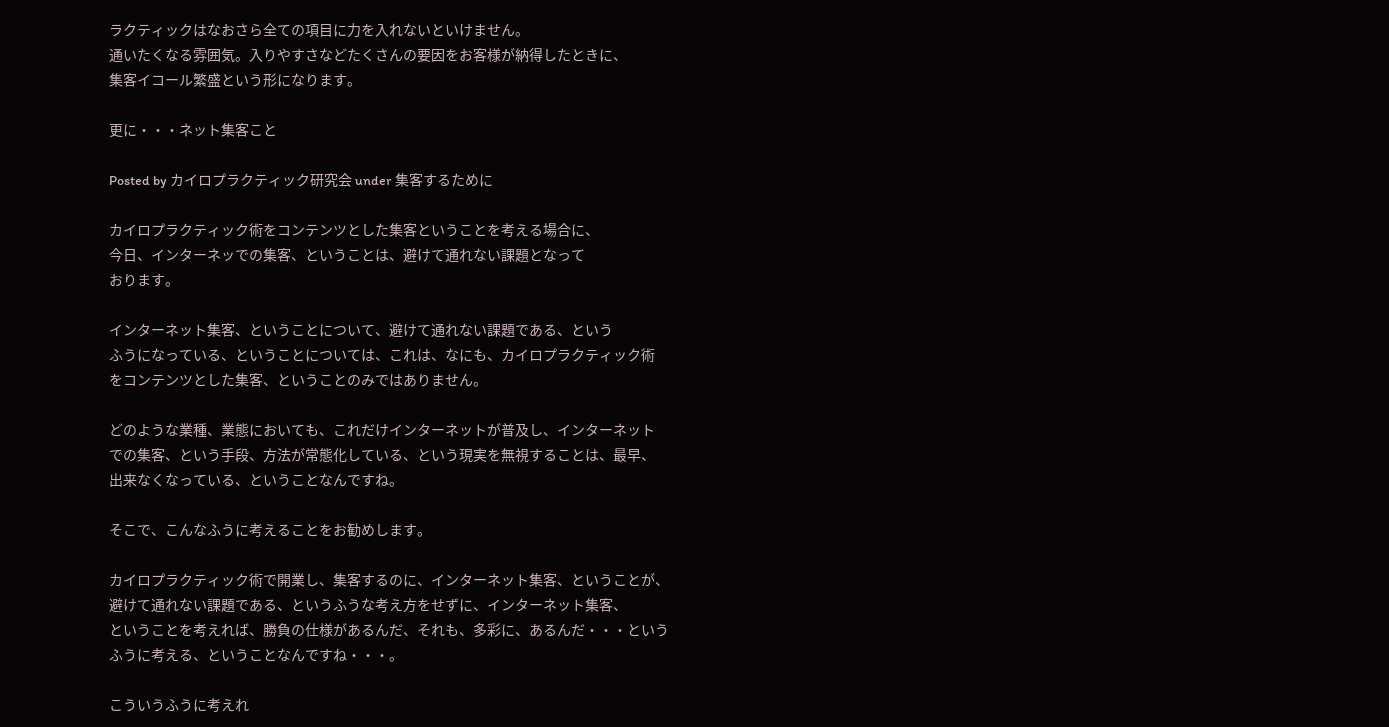ラクティックはなおさら全ての項目に力を入れないといけません。
通いたくなる雰囲気。入りやすさなどたくさんの要因をお客様が納得したときに、
集客イコール繁盛という形になります。

更に・・・ネット集客こと

Posted by カイロプラクティック研究会 under 集客するために

カイロプラクティック術をコンテンツとした集客ということを考える場合に、
今日、インターネッでの集客、ということは、避けて通れない課題となって
おります。

インターネット集客、ということについて、避けて通れない課題である、という
ふうになっている、ということについては、これは、なにも、カイロプラクティック術
をコンテンツとした集客、ということのみではありません。

どのような業種、業態においても、これだけインターネットが普及し、インターネット
での集客、という手段、方法が常態化している、という現実を無視することは、最早、
出来なくなっている、ということなんですね。

そこで、こんなふうに考えることをお勧めします。

カイロプラクティック術で開業し、集客するのに、インターネット集客、ということが、
避けて通れない課題である、というふうな考え方をせずに、インターネット集客、
ということを考えれば、勝負の仕様があるんだ、それも、多彩に、あるんだ・・・という
ふうに考える、ということなんですね・・・。

こういうふうに考えれ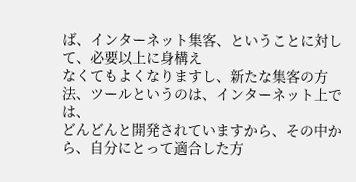ば、インターネット集客、ということに対して、必要以上に身構え
なくてもよくなりますし、新たな集客の方法、ツールというのは、インターネット上では、
どんどんと開発されていますから、その中から、自分にとって適合した方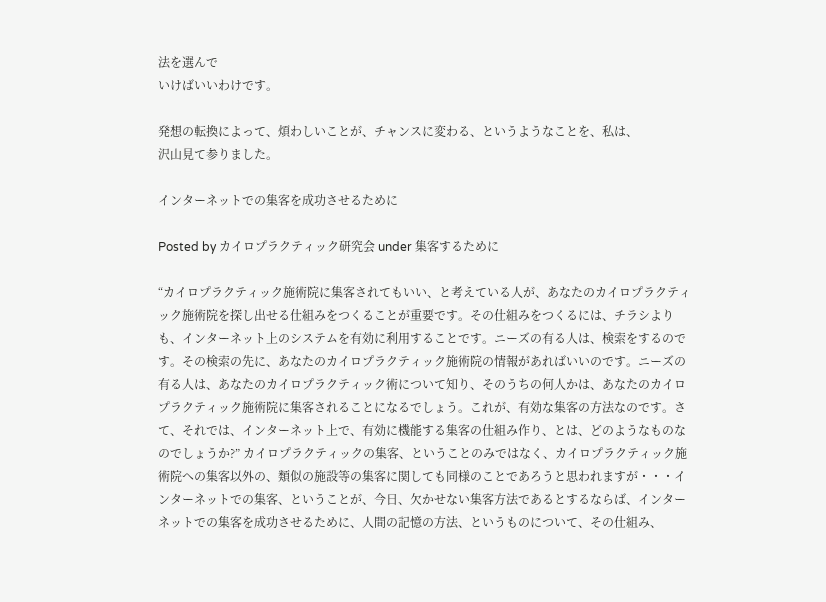法を選んで
いけばいいわけです。

発想の転換によって、煩わしいことが、チャンスに変わる、というようなことを、私は、
沢山見て参りました。

インターネットでの集客を成功させるために

Posted by カイロプラクティック研究会 under 集客するために

“カイロプラクティック施術院に集客されてもいい、と考えている人が、あなたのカイロプラクティック施術院を探し出せる仕組みをつくることが重要です。その仕組みをつくるには、チラシよりも、インターネット上のシステムを有効に利用することです。ニーズの有る人は、検索をするのです。その検索の先に、あなたのカイロプラクティック施術院の情報があればいいのです。ニーズの有る人は、あなたのカイロプラクティック術について知り、そのうちの何人かは、あなたのカイロプラクティック施術院に集客されることになるでしょう。これが、有効な集客の方法なのです。さて、それでは、インターネット上で、有効に機能する集客の仕組み作り、とは、どのようなものなのでしょうか?” カイロプラクティックの集客、ということのみではなく、カイロプラクティック施術院への集客以外の、類似の施設等の集客に関しても同様のことであろうと思われますが・・・インターネットでの集客、ということが、今日、欠かせない集客方法であるとするならば、インターネットでの集客を成功させるために、人間の記憶の方法、というものについて、その仕組み、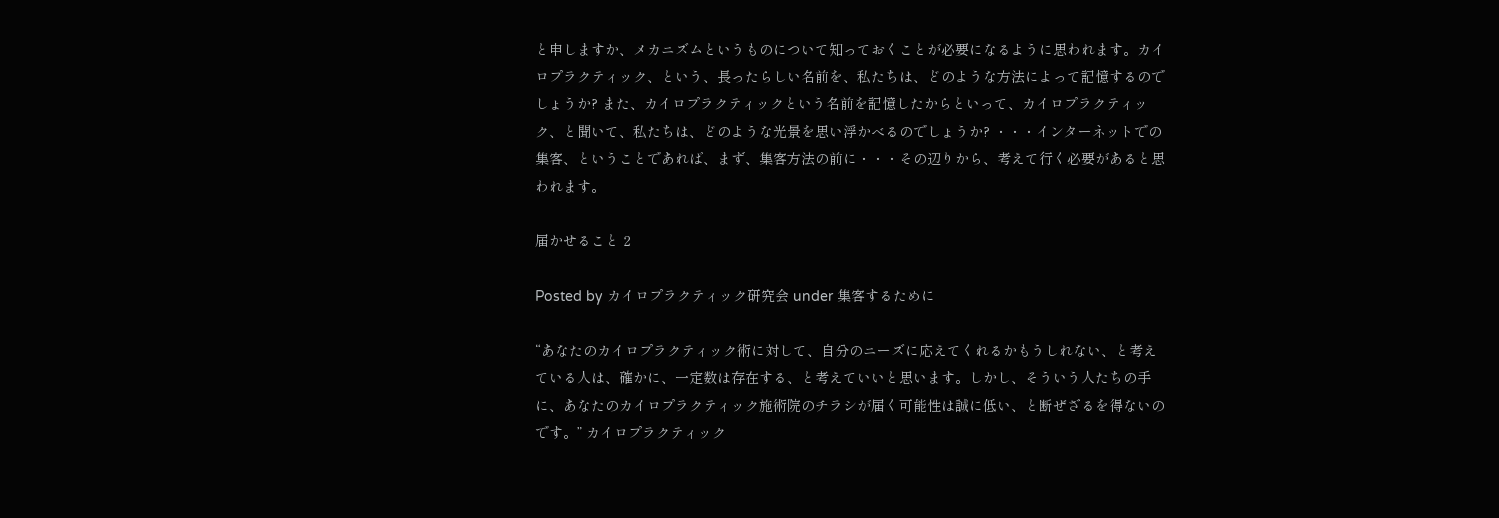と申しますか、メカニズムというものについて知っておくことが必要になるように思われます。カイロプラクティック、という、長ったらしい名前を、私たちは、どのような方法によって記憶するのでしょうか? また、カイロプラクティックという名前を記憶したからといって、カイロプラクティック、と聞いて、私たちは、どのような光景を思い浮かべるのでしょうか? ・・・インターネットでの集客、ということであれば、まず、集客方法の前に・・・その辺りから、考えて行く必要があると思われます。

届かせること 2

Posted by カイロプラクティック研究会 under 集客するために

“あなたのカイロプラクティック術に対して、自分のニーズに応えてくれるかもうしれない、と考えている人は、確かに、一定数は存在する、と考えていいと思います。しかし、そういう人たちの手に、あなたのカイロプラクティック施術院のチラシが届く可能性は誠に低い、と断ぜざるを得ないのです。” カイロプラクティック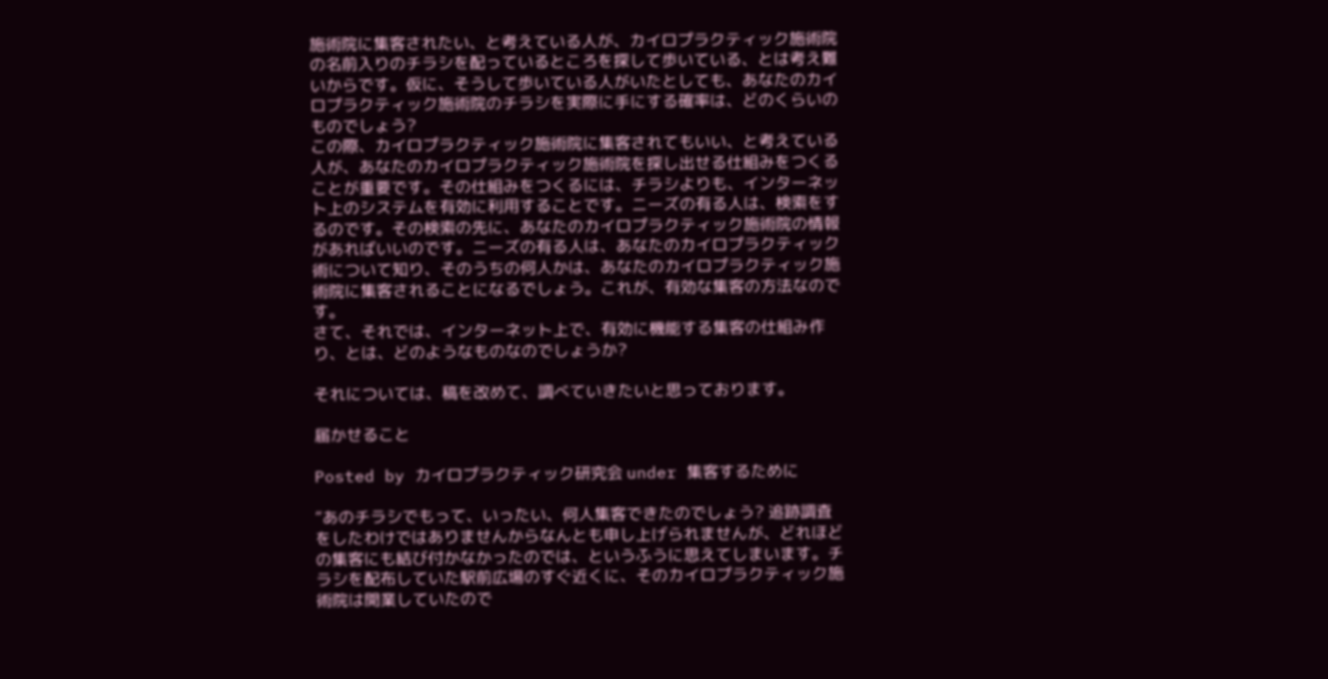施術院に集客されたい、と考えている人が、カイロプラクティック施術院の名前入りのチラシを配っているところを探して歩いている、とは考え難いからです。仮に、そうして歩いている人がいたとしても、あなたのカイロプラクティック施術院のチラシを実際に手にする確率は、どのくらいのものでしょう?
この際、カイロプラクティック施術院に集客されてもいい、と考えている人が、あなたのカイロプラクティック施術院を探し出せる仕組みをつくることが重要です。その仕組みをつくるには、チラシよりも、インターネット上のシステムを有効に利用することです。ニーズの有る人は、検索をするのです。その検索の先に、あなたのカイロプラクティック施術院の情報があればいいのです。ニーズの有る人は、あなたのカイロプラクティック術について知り、そのうちの何人かは、あなたのカイロプラクティック施術院に集客されることになるでしょう。これが、有効な集客の方法なのです。
さて、それでは、インターネット上で、有効に機能する集客の仕組み作り、とは、どのようなものなのでしょうか?

それについては、稿を改めて、調べていきたいと思っております。

届かせること

Posted by カイロプラクティック研究会 under 集客するために

“あのチラシでもって、いったい、何人集客できたのでしょう? 追跡調査をしたわけではありませんからなんとも申し上げられませんが、どれほどの集客にも結び付かなかったのでは、というふうに思えてしまいます。チラシを配布していた駅前広場のすぐ近くに、そのカイロプラクティック施術院は開業していたので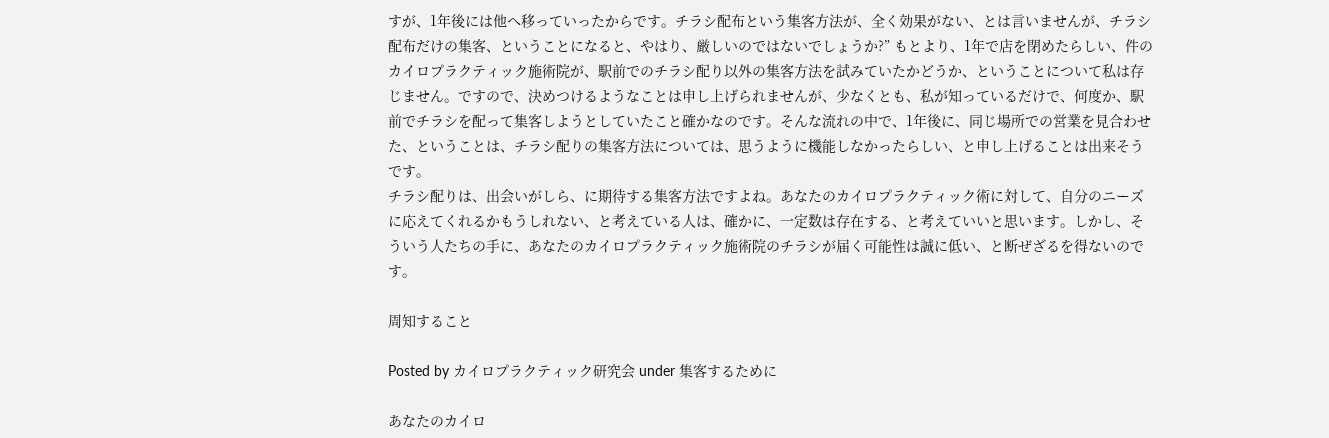すが、1年後には他へ移っていったからです。チラシ配布という集客方法が、全く効果がない、とは言いませんが、チラシ配布だけの集客、ということになると、やはり、厳しいのではないでしょうか?” もとより、1年で店を閉めたらしい、件のカイロプラクティック施術院が、駅前でのチラシ配り以外の集客方法を試みていたかどうか、ということについて私は存じません。ですので、決めつけるようなことは申し上げられませんが、少なくとも、私が知っているだけで、何度か、駅前でチラシを配って集客しようとしていたこと確かなのです。そんな流れの中で、1年後に、同じ場所での営業を見合わせた、ということは、チラシ配りの集客方法については、思うように機能しなかったらしい、と申し上げることは出来そうです。
チラシ配りは、出会いがしら、に期待する集客方法ですよね。あなたのカイロプラクティック術に対して、自分のニーズに応えてくれるかもうしれない、と考えている人は、確かに、一定数は存在する、と考えていいと思います。しかし、そういう人たちの手に、あなたのカイロプラクティック施術院のチラシが届く可能性は誠に低い、と断ぜざるを得ないのです。

周知すること

Posted by カイロプラクティック研究会 under 集客するために

あなたのカイロ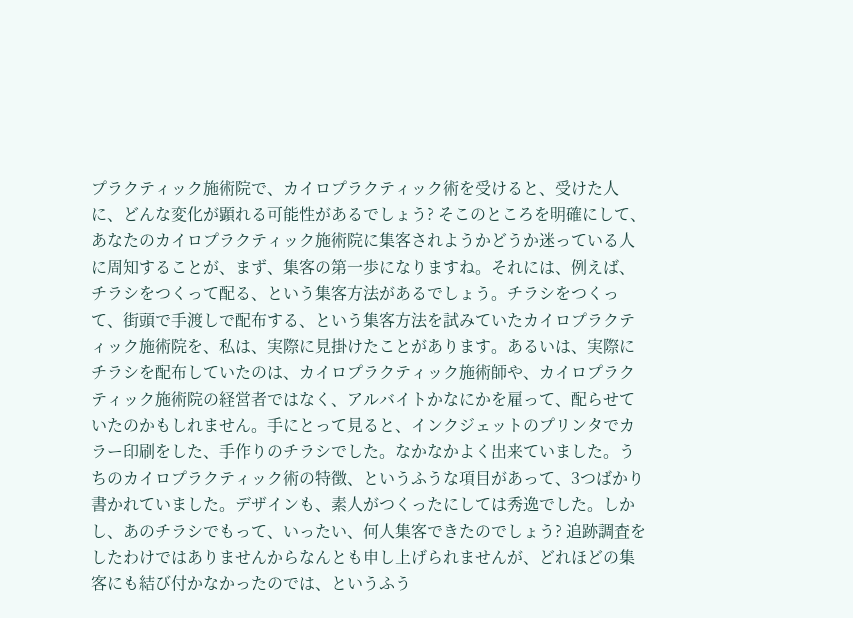プラクティック施術院で、カイロプラクティック術を受けると、受けた人に、どんな変化が顕れる可能性があるでしょう? そこのところを明確にして、あなたのカイロプラクティック施術院に集客されようかどうか迷っている人に周知することが、まず、集客の第一歩になりますね。それには、例えば、チラシをつくって配る、という集客方法があるでしょう。チラシをつくって、街頭で手渡しで配布する、という集客方法を試みていたカイロプラクティック施術院を、私は、実際に見掛けたことがあります。あるいは、実際にチラシを配布していたのは、カイロプラクティック施術師や、カイロプラクティック施術院の経営者ではなく、アルバイトかなにかを雇って、配らせていたのかもしれません。手にとって見ると、インクジェットのプリンタでカラー印刷をした、手作りのチラシでした。なかなかよく出来ていました。うちのカイロプラクティック術の特徴、というふうな項目があって、3つばかり書かれていました。デザインも、素人がつくったにしては秀逸でした。しかし、あのチラシでもって、いったい、何人集客できたのでしょう? 追跡調査をしたわけではありませんからなんとも申し上げられませんが、どれほどの集客にも結び付かなかったのでは、というふう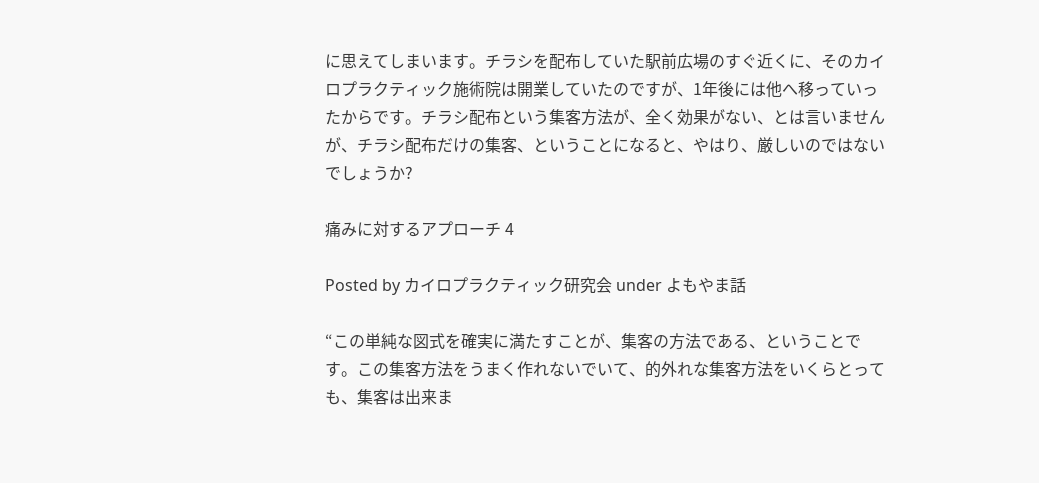に思えてしまいます。チラシを配布していた駅前広場のすぐ近くに、そのカイロプラクティック施術院は開業していたのですが、1年後には他へ移っていったからです。チラシ配布という集客方法が、全く効果がない、とは言いませんが、チラシ配布だけの集客、ということになると、やはり、厳しいのではないでしょうか?

痛みに対するアプローチ 4

Posted by カイロプラクティック研究会 under よもやま話

“この単純な図式を確実に満たすことが、集客の方法である、ということです。この集客方法をうまく作れないでいて、的外れな集客方法をいくらとっても、集客は出来ま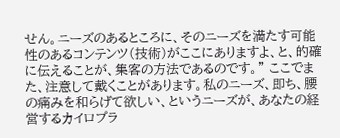せん。ニーズのあるところに、そのニーズを満たす可能性のあるコンテンツ(技術)がここにありますよ、と、的確に伝えることが、集客の方法であるのです。” ここでまた、注意して戴くことがあります。私のニーズ、即ち、腰の痛みを和らげて欲しい、というニーズが、あなたの経営するカイロプラ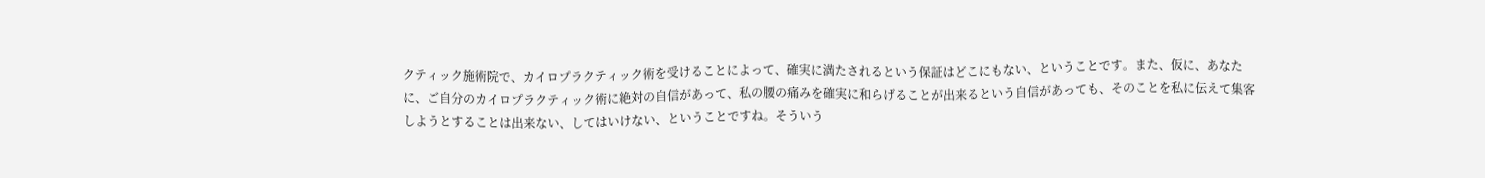クティック施術院で、カイロプラクティック術を受けることによって、確実に満たされるという保証はどこにもない、ということです。また、仮に、あなたに、ご自分のカイロプラクティック術に絶対の自信があって、私の腰の痛みを確実に和らげることが出来るという自信があっても、そのことを私に伝えて集客しようとすることは出来ない、してはいけない、ということですね。そういう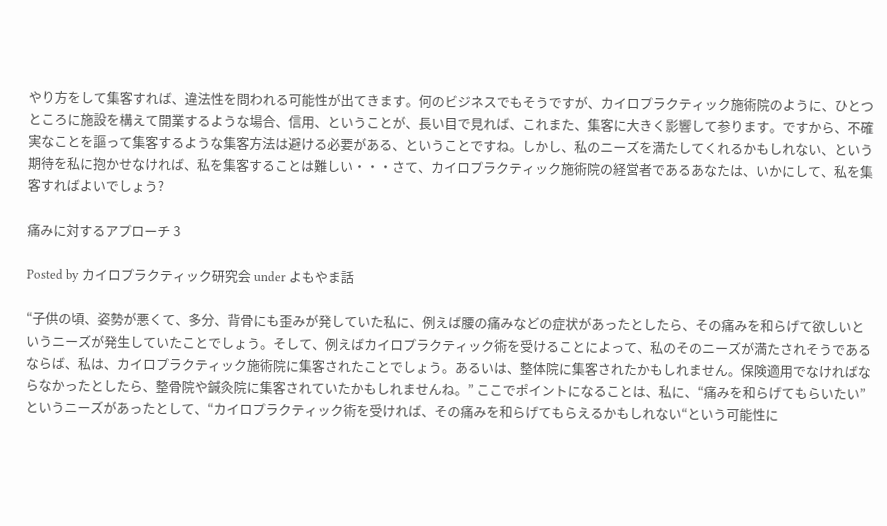やり方をして集客すれば、違法性を問われる可能性が出てきます。何のビジネスでもそうですが、カイロプラクティック施術院のように、ひとつところに施設を構えて開業するような場合、信用、ということが、長い目で見れば、これまた、集客に大きく影響して参ります。ですから、不確実なことを謳って集客するような集客方法は避ける必要がある、ということですね。しかし、私のニーズを満たしてくれるかもしれない、という期待を私に抱かせなければ、私を集客することは難しい・・・さて、カイロプラクティック施術院の経営者であるあなたは、いかにして、私を集客すればよいでしょう?

痛みに対するアプローチ 3

Posted by カイロプラクティック研究会 under よもやま話

“子供の頃、姿勢が悪くて、多分、背骨にも歪みが発していた私に、例えば腰の痛みなどの症状があったとしたら、その痛みを和らげて欲しいというニーズが発生していたことでしょう。そして、例えばカイロプラクティック術を受けることによって、私のそのニーズが満たされそうであるならば、私は、カイロプラクティック施術院に集客されたことでしょう。あるいは、整体院に集客されたかもしれません。保険適用でなければならなかったとしたら、整骨院や鍼灸院に集客されていたかもしれませんね。” ここでポイントになることは、私に、“痛みを和らげてもらいたい”というニーズがあったとして、“カイロプラクティック術を受ければ、その痛みを和らげてもらえるかもしれない“という可能性に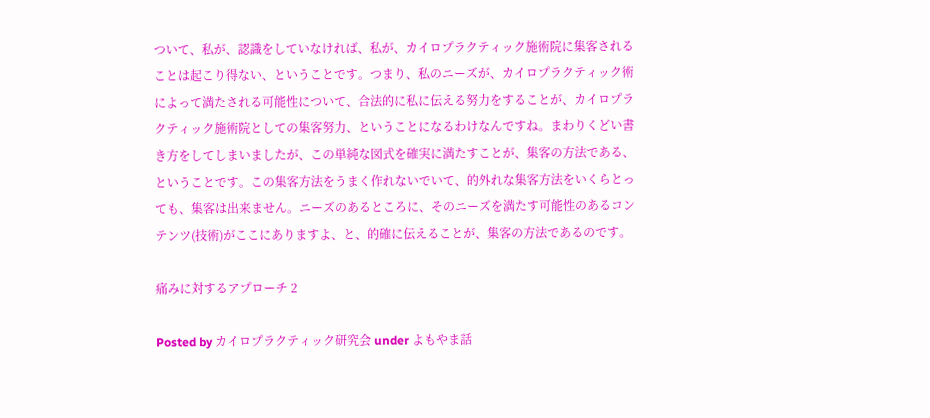ついて、私が、認識をしていなければ、私が、カイロプラクティック施術院に集客されることは起こり得ない、ということです。つまり、私のニーズが、カイロプラクティック術によって満たされる可能性について、合法的に私に伝える努力をすることが、カイロプラクティック施術院としての集客努力、ということになるわけなんですね。まわりくどい書き方をしてしまいましたが、この単純な図式を確実に満たすことが、集客の方法である、ということです。この集客方法をうまく作れないでいて、的外れな集客方法をいくらとっても、集客は出来ません。ニーズのあるところに、そのニーズを満たす可能性のあるコンテンツ(技術)がここにありますよ、と、的確に伝えることが、集客の方法であるのです。

痛みに対するアプローチ 2

Posted by カイロプラクティック研究会 under よもやま話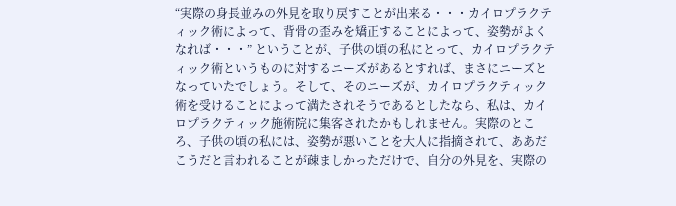“実際の身長並みの外見を取り戻すことが出来る・・・カイロプラクティック術によって、背骨の歪みを矯正することによって、姿勢がよくなれば・・・” ということが、子供の頃の私にとって、カイロプラクティック術というものに対するニーズがあるとすれば、まさにニーズとなっていたでしょう。そして、そのニーズが、カイロプラクティック術を受けることによって満たされそうであるとしたなら、私は、カイロプラクティック施術院に集客されたかもしれません。実際のところ、子供の頃の私には、姿勢が悪いことを大人に指摘されて、ああだこうだと言われることが疎ましかっただけで、自分の外見を、実際の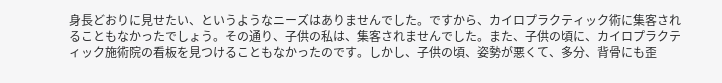身長どおりに見せたい、というようなニーズはありませんでした。ですから、カイロプラクティック術に集客されることもなかったでしょう。その通り、子供の私は、集客されませんでした。また、子供の頃に、カイロプラクティック施術院の看板を見つけることもなかったのです。しかし、子供の頃、姿勢が悪くて、多分、背骨にも歪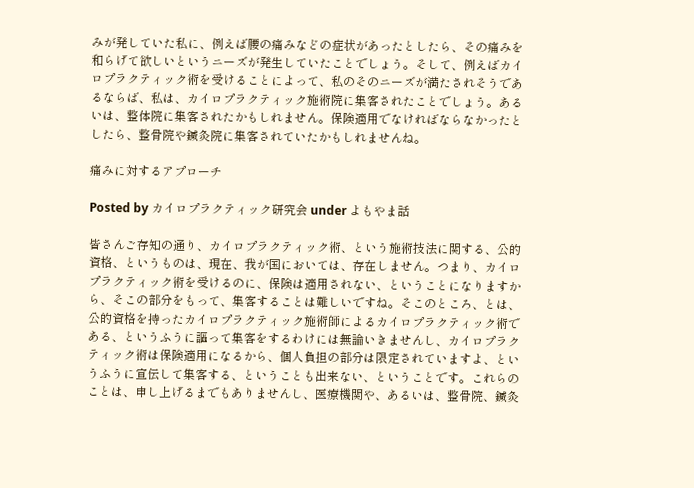みが発していた私に、例えば腰の痛みなどの症状があったとしたら、その痛みを和らげて欲しいというニーズが発生していたことでしょう。そして、例えばカイロプラクティック術を受けることによって、私のそのニーズが満たされそうであるならば、私は、カイロプラクティック施術院に集客されたことでしょう。あるいは、整体院に集客されたかもしれません。保険適用でなければならなかったとしたら、整骨院や鍼灸院に集客されていたかもしれませんね。

痛みに対するアプローチ

Posted by カイロプラクティック研究会 under よもやま話

皆さんご存知の通り、カイロプラクティック術、という施術技法に関する、公的資格、というものは、現在、我が国においては、存在しません。つまり、カイロプラクティック術を受けるのに、保険は適用されない、ということになりますから、そこの部分をもって、集客することは難しいですね。そこのところ、とは、公的資格を持ったカイロプラクティック施術師によるカイロプラクティック術である、というふうに謳って集客をするわけには無論いきませんし、カイロプラクティック術は保険適用になるから、個人負担の部分は限定されていますよ、というふうに宣伝して集客する、ということも出来ない、ということです。これらのことは、申し上げるまでもありませんし、医療機関や、あるいは、整骨院、鍼灸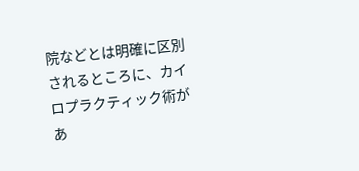院などとは明確に区別されるところに、カイロプラクティック術があ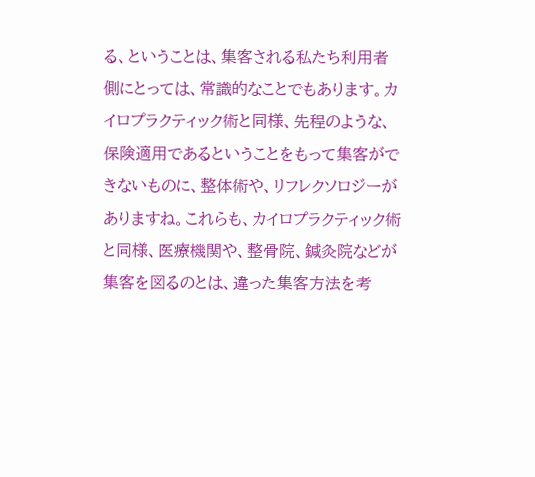る、ということは、集客される私たち利用者側にとっては、常識的なことでもあります。カイロプラクティック術と同様、先程のような、保険適用であるということをもって集客ができないものに、整体術や、リフレクソロジーがありますね。これらも、カイロプラクティック術と同様、医療機関や、整骨院、鍼灸院などが集客を図るのとは、違った集客方法を考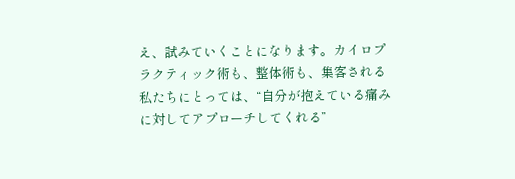え、試みていくことになります。カイロプラクティック術も、整体術も、集客される私たちにとっては、“自分が抱えている痛みに対してアプローチしてくれる”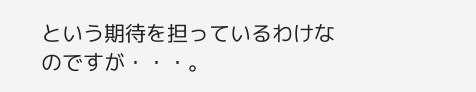という期待を担っているわけなのですが・・・。